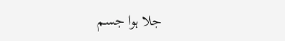جلا ہوا جسم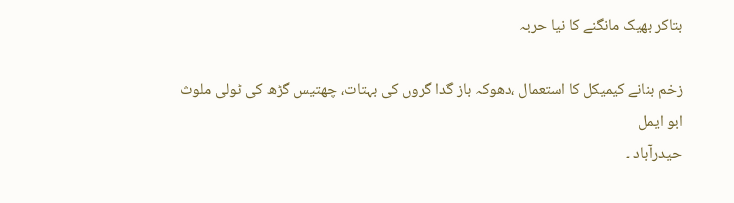بتاکر بھیک مانگنے کا نیا حربہ

زخم بنانے کیمیکل کا استعمال ،دھوکہ باز گدا گروں کی بہتات، چھتیس گڑھ کی ٹولی ملوث
ابو ایمل
حیدرآباد ۔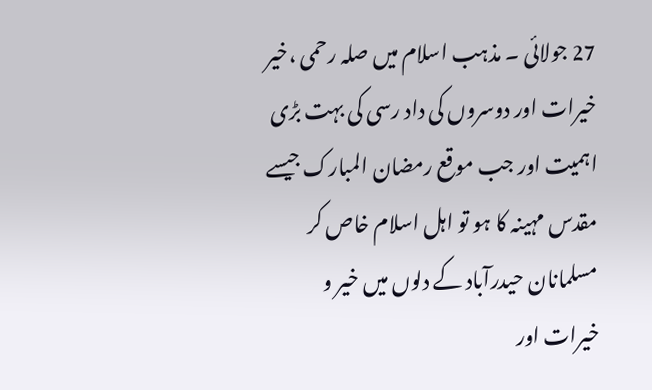27 جولائی ۔ مذہب اسلام میں صلہ رحمی ،خیر خیرات اور دوسروں کی داد رسی کی بہت بڑی اہمیت اور جب موقع رمضان المبارک جیسے مقدس مہینہ کا ہو تو اہل اسلام خاص کر مسلمانان حیدرآباد کے دلوں میں خیر و خیرات اور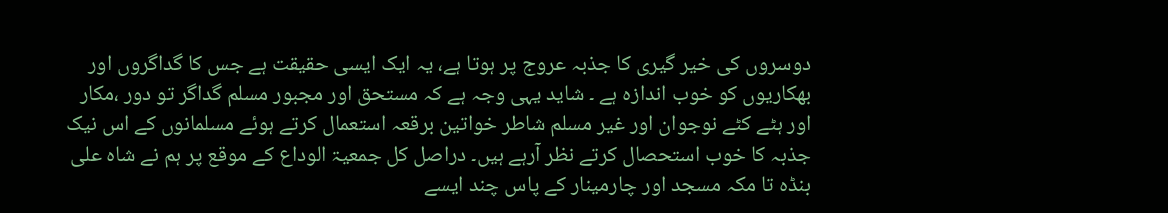دوسروں کی خیر گیری کا جذبہ عروج پر ہوتا ہے، یہ ایک ایسی حقیقت ہے جس کا گداگروں اور بھکاریوں کو خوب اندازہ ہے ۔ شاید یہی وجہ ہے کہ مستحق اور مجبور مسلم گداگر تو دور ،مکار اور ہٹے کٹے نوجوان اور غیر مسلم شاطر خواتین برقعہ استعمال کرتے ہوئے مسلمانوں کے اس نیک جذبہ کا خوب استحصال کرتے نظر آرہے ہیں۔ دراصل کل جمعیۃ الوداع کے موقع پر ہم نے شاہ علی بنڈہ تا مکہ مسجد اور چارمینار کے پاس چند ایسے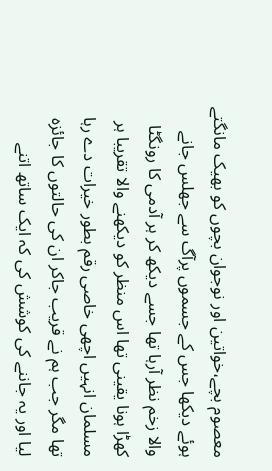معصوم بچے،خواتین اور نوجوان بچوں کو بھیک مانگتے ہوئے دیکھا جس کے جسموں پرآگ سے جھلس جانے والا زخم نظر آرہا تھا جسے دیکھ کر ہر آدمی کا رونگٹا کھڑا ہونا یقینی تھا اس منظر کو دیکھنے والا تقریبا ہر مسلمان انہیں اچھی خاصی رقم بطور خیرات دے رہا تھا مگر جب ہم نے قریب جاکر ان کی حالتوں کا جائزہ لیا اور یہ جاننے کی کوشش کی کہ ایک ساتھ اتنے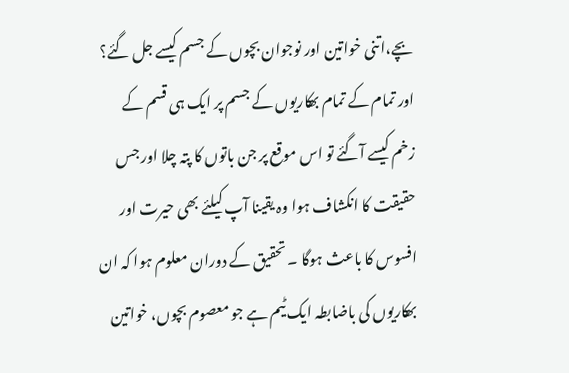بچے،اتنی خواتین اور نوجوان بچوں کے جسم کیسے جل گئے؟ اور تمام کے تمام بھکاریوں کے جسم پر ایک ہی قسم کے زخم کیسے آگئے تو اس موقع پر جن باتوں کا پتہ چلا اور جس حقیقت کا انکشاف ہوا وہ یقینا آپ کیلئے بھی حیرت اور افسوس کا باعث ہوگا ۔ تحقیق کے دوران معلوم ہوا کہ ان بھکاریوں کی باضابطہ ایک ٹیم ہے جو معصوم بچوں، خواتین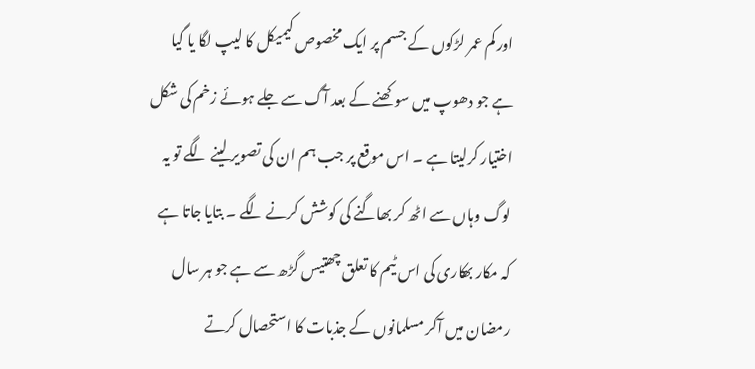اور کم عمر لڑکوں کے جسم پر ایک مخصوص کیمیکل کا لیپ لگا یا گیا ہے جو دھوپ میں سوکھنے کے بعد آگ سے جلے ہوئے زخم کی شکل اختیار کرلیتا ہے ۔ اس موقع پر جب ہم ان کی تصویر لینے لگے تو یہ لوگ وہاں سے اٹھ کر بھاگنے کی کوشش کرنے لگے ۔ بتایا جاتا ہے کہ مکار بھکاری کی اس ٹیم کا تعلق چھتیس گڑھ سے ہے جو ہر سال رمضان میں آکر مسلمانوں کے جذبات کا استحصال کرتے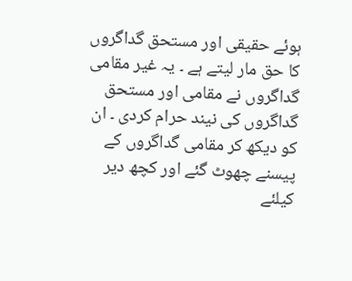ہوئے حقیقی اور مستحق گداگروں کا حق مار لیتے ہے ۔ یہ غیر مقامی گداگروں نے مقامی اور مستحق گداگروں کی نیند حرام کردی ۔ ان کو دیکھ کر مقامی گداگروں کے پیسنے چھوٹ گئے اور کچھ دیر کیلئے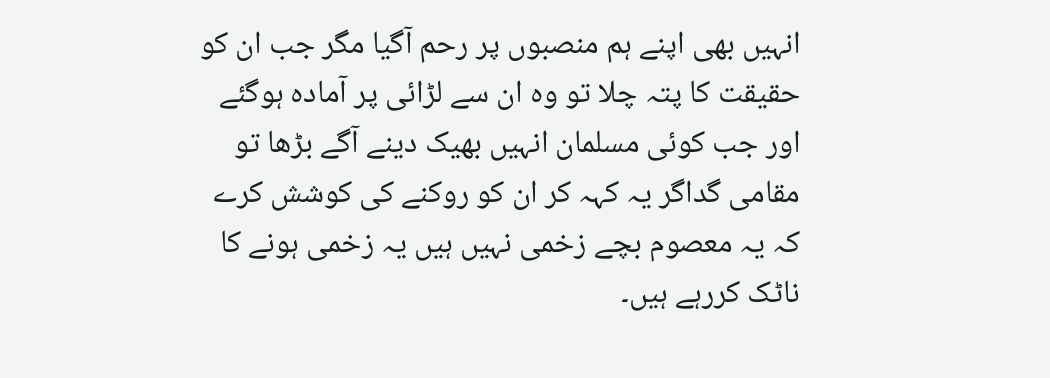انہیں بھی اپنے ہم منصبوں پر رحم آگیا مگر جب ان کو حقیقت کا پتہ چلا تو وہ ان سے لڑائی پر آمادہ ہوگئے اور جب کوئی مسلمان انہیں بھیک دینے آگے بڑھا تو مقامی گداگر یہ کہہ کر ان کو روکنے کی کوشش کرے کہ یہ معصوم بچے زخمی نہیں ہیں یہ زخمی ہونے کا ناٹک کررہے ہیں۔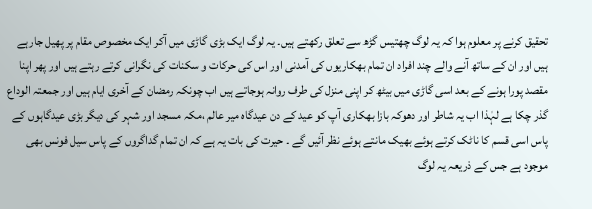تحقیق کرنے پر معلوم ہوا کہ یہ لوگ چھتیس گڑھ سے تعلق رکھتے ہیں۔ یہ لوگ ایک بڑی گاڑی میں آکر ایک مخصوص مقام پر پھیل جارہے ہیں اور ان کے ساتھ آنے والے چند افراد ان تمام بھکاریوں کی آمدنی اور اس کی حرکات و سکنات کی نگرانی کرتے رہتے ہیں اور پھر اپنا مقصد پورا ہونے کے بعد اسی گاڑی میں بیٹھ کر اپنی منزل کی طرف روانہ ہوجاتے ہیں اب چونکہ رمضان کے آخری ایام ہیں اور جمعتہ الوداع گذر چکا ہے لہٰذا اب یہ شاطر اور دھوکہ بازا بھکاری آپ کو عید کے دن عیدگاہ میر عالم ،مکہ مسجد اور شہر کی دیگر بڑی عیدگاہوں کے پاس اسی قسم کا ناٹک کرتے ہوئے بھیک مانتے ہوئے نظر آئیں گے ۔ حیرت کی بات یہ ہے کہ ان تمام گداگروں کے پاس سیل فونس بھی موجود ہے جس کے ذریعہ یہ لوگ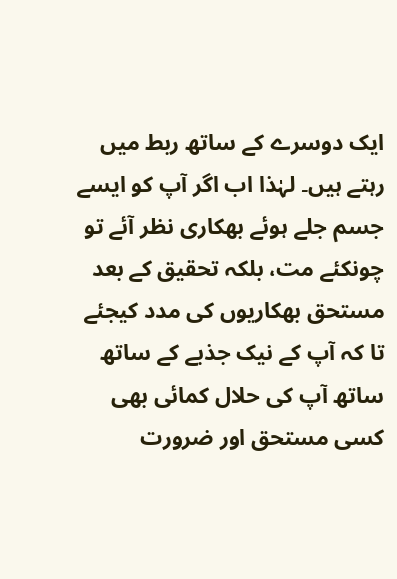ایک دوسرے کے ساتھ ربط میں رہتے ہیں۔ لہٰذا اب اگر آپ کو ایسے جسم جلے ہوئے بھکاری نظر آئے تو چونکئے مت، بلکہ تحقیق کے بعد مستحق بھکاریوں کی مدد کیجئے تا کہ آپ کے نیک جذبے کے ساتھ ساتھ آپ کی حلال کمائی بھی کسی مستحق اور ضرورت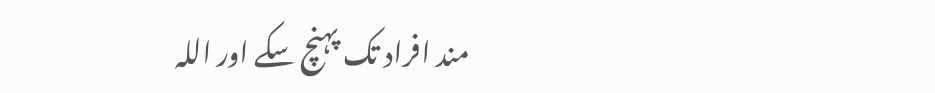مند افراد تک پہنچ سکے اور اللہ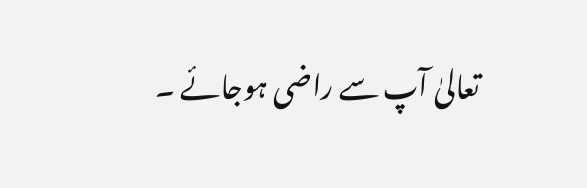تعالیٰ آپ سے راضی ہوجائے ۔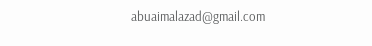abuaimalazad@gmail.com